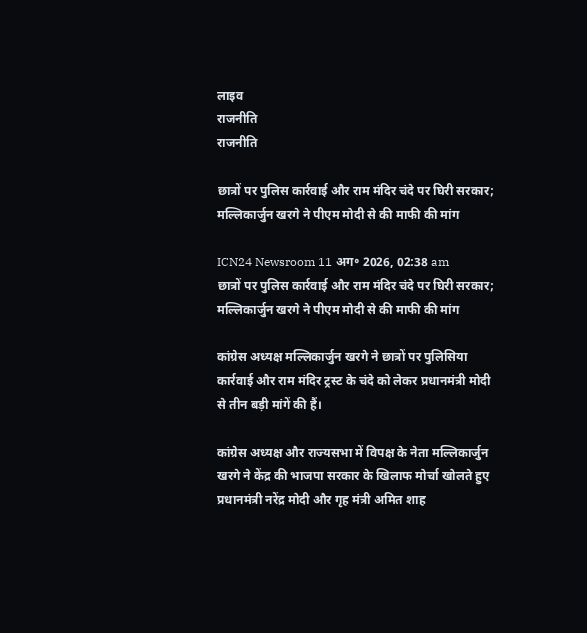लाइव
राजनीति
राजनीति

छात्रों पर पुलिस कार्रवाई और राम मंदिर चंदे पर घिरी सरकार; मल्लिकार्जुन खरगे ने पीएम मोदी से की माफी की मांग

ICN24 Newsroom 11 अग॰ 2026, 02:38 am
छात्रों पर पुलिस कार्रवाई और राम मंदिर चंदे पर घिरी सरकार; मल्लिकार्जुन खरगे ने पीएम मोदी से की माफी की मांग

कांग्रेस अध्यक्ष मल्लिकार्जुन खरगे ने छात्रों पर पुलिसिया कार्रवाई और राम मंदिर ट्रस्ट के चंदे को लेकर प्रधानमंत्री मोदी से तीन बड़ी मांगें की हैं।

कांग्रेस अध्यक्ष और राज्यसभा में विपक्ष के नेता मल्लिकार्जुन खरगे ने केंद्र की भाजपा सरकार के खिलाफ मोर्चा खोलते हुए प्रधानमंत्री नरेंद्र मोदी और गृह मंत्री अमित शाह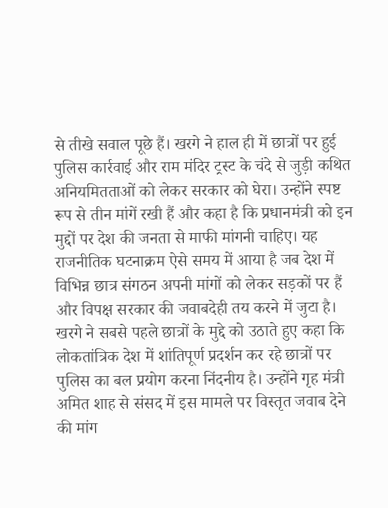से तीखे सवाल पूछे हैं। खरगे ने हाल ही में छात्रों पर हुई पुलिस कार्रवाई और राम मंदिर ट्रस्ट के चंदे से जुड़ी कथित अनियमितताओं को लेकर सरकार को घेरा। उन्होंने स्पष्ट रूप से तीन मांगें रखी हैं और कहा है कि प्रधानमंत्री को इन मुद्दों पर देश की जनता से माफी मांगनी चाहिए। यह राजनीतिक घटनाक्रम ऐसे समय में आया है जब देश में विभिन्न छात्र संगठन अपनी मांगों को लेकर सड़कों पर हैं और विपक्ष सरकार की जवाबदेही तय करने में जुटा है। खरगे ने सबसे पहले छात्रों के मुद्दे को उठाते हुए कहा कि लोकतांत्रिक देश में शांतिपूर्ण प्रदर्शन कर रहे छात्रों पर पुलिस का बल प्रयोग करना निंदनीय है। उन्होंने गृह मंत्री अमित शाह से संसद में इस मामले पर विस्तृत जवाब देने की मांग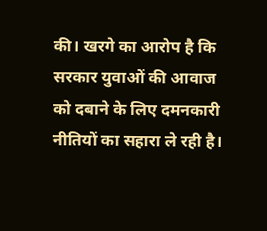की। खरगे का आरोप है कि सरकार युवाओं की आवाज को दबाने के लिए दमनकारी नीतियों का सहारा ले रही है।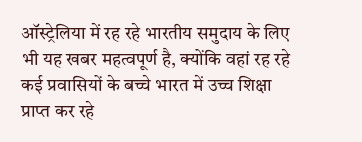ऑस्ट्रेलिया में रह रहे भारतीय समुदाय के लिए भी यह खबर महत्वपूर्ण है, क्योंकि वहां रह रहे कई प्रवासियों के बच्चे भारत में उच्च शिक्षा प्राप्त कर रहे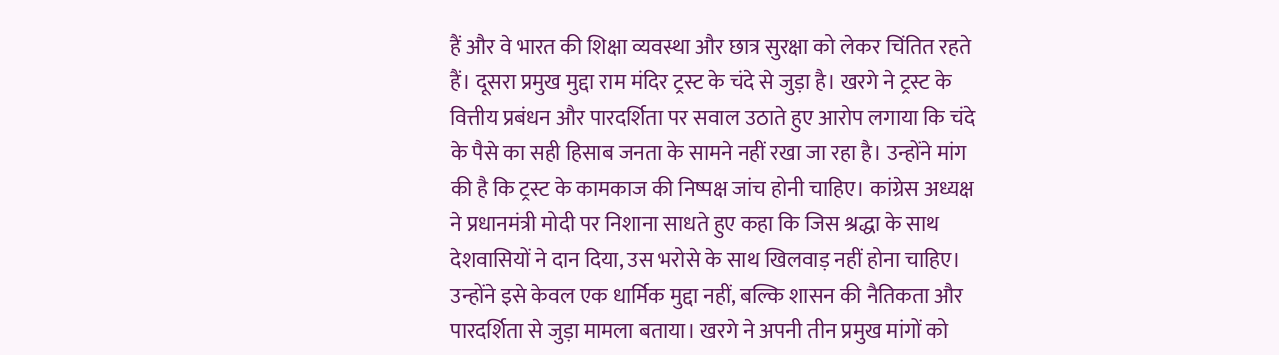हैं और वे भारत की शिक्षा व्यवस्था और छात्र सुरक्षा को लेकर चिंतित रहते हैं। दूसरा प्रमुख मुद्दा राम मंदिर ट्रस्ट के चंदे से जुड़ा है। खरगे ने ट्रस्ट के वित्तीय प्रबंधन और पारदर्शिता पर सवाल उठाते हुए आरोप लगाया कि चंदे के पैसे का सही हिसाब जनता के सामने नहीं रखा जा रहा है। उन्होंने मांग की है कि ट्रस्ट के कामकाज की निष्पक्ष जांच होनी चाहिए। कांग्रेस अध्यक्ष ने प्रधानमंत्री मोदी पर निशाना साधते हुए कहा कि जिस श्रद्धा के साथ देशवासियों ने दान दिया, उस भरोसे के साथ खिलवाड़ नहीं होना चाहिए। उन्होंने इसे केवल एक धार्मिक मुद्दा नहीं, बल्कि शासन की नैतिकता और पारदर्शिता से जुड़ा मामला बताया। खरगे ने अपनी तीन प्रमुख मांगों को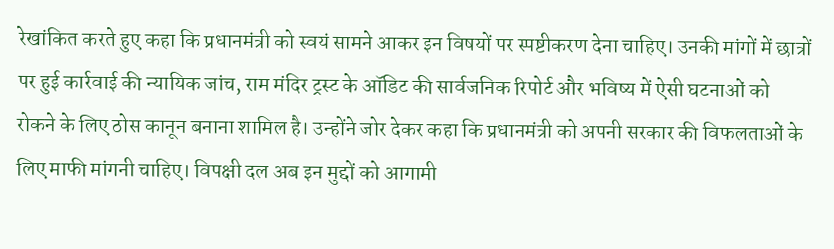रेखांकित करते हुए कहा कि प्रधानमंत्री को स्वयं सामने आकर इन विषयों पर स्पष्टीकरण देना चाहिए। उनकी मांगों में छात्रों पर हुई कार्रवाई की न्यायिक जांच, राम मंदिर ट्रस्ट के ऑडिट की सार्वजनिक रिपोर्ट और भविष्य में ऐसी घटनाओं को रोकने के लिए ठोस कानून बनाना शामिल है। उन्होंने जोर देकर कहा कि प्रधानमंत्री को अपनी सरकार की विफलताओं के लिए माफी मांगनी चाहिए। विपक्षी दल अब इन मुद्दों को आगामी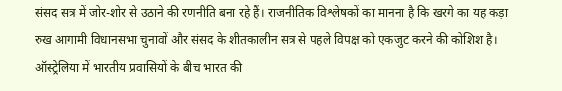संसद सत्र में जोर-शोर से उठाने की रणनीति बना रहे हैं। राजनीतिक विश्लेषकों का मानना है कि खरगे का यह कड़ा रुख आगामी विधानसभा चुनावों और संसद के शीतकालीन सत्र से पहले विपक्ष को एकजुट करने की कोशिश है। ऑस्ट्रेलिया में भारतीय प्रवासियों के बीच भारत की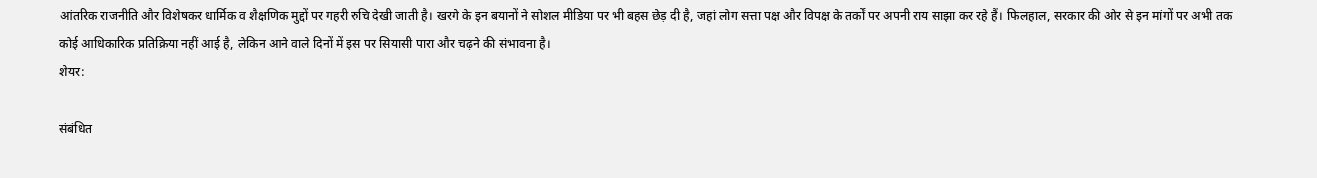आंतरिक राजनीति और विशेषकर धार्मिक व शैक्षणिक मुद्दों पर गहरी रुचि देखी जाती है। खरगे के इन बयानों ने सोशल मीडिया पर भी बहस छेड़ दी है, जहां लोग सत्ता पक्ष और विपक्ष के तर्कों पर अपनी राय साझा कर रहे हैं। फिलहाल, सरकार की ओर से इन मांगों पर अभी तक कोई आधिकारिक प्रतिक्रिया नहीं आई है, लेकिन आने वाले दिनों में इस पर सियासी पारा और चढ़ने की संभावना है।
शेयर:

संबंधित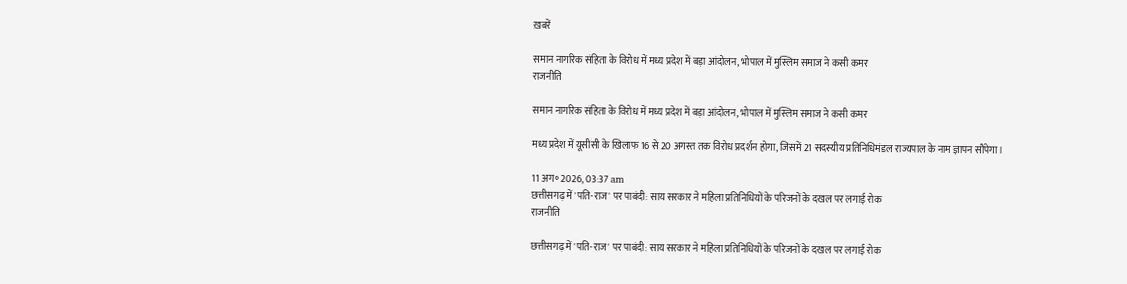ख़बरें

समान नागरिक संहिता के विरोध में मध्य प्रदेश में बड़ा आंदोलन, भोपाल में मुस्लिम समाज ने कसी कमर
राजनीति

समान नागरिक संहिता के विरोध में मध्य प्रदेश में बड़ा आंदोलन, भोपाल में मुस्लिम समाज ने कसी कमर

मध्य प्रदेश में यूसीसी के खिलाफ 16 से 20 अगस्त तक विरोध प्रदर्शन होगा, जिसमें 21 सदस्यीय प्रतिनिधिमंडल राज्यपाल के नाम ज्ञापन सौंपेगा।

11 अग॰ 2026, 03:37 am
छत्तीसगढ़ में 'पति-राज' पर पाबंदी: साय सरकार ने महिला प्रतिनिधियों के परिजनों के दखल पर लगाई रोक
राजनीति

छत्तीसगढ़ में 'पति-राज' पर पाबंदी: साय सरकार ने महिला प्रतिनिधियों के परिजनों के दखल पर लगाई रोक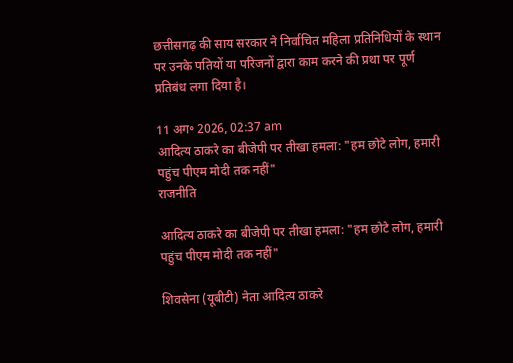छत्तीसगढ़ की साय सरकार ने निर्वाचित महिला प्रतिनिधियों के स्थान पर उनके पतियों या परिजनों द्वारा काम करने की प्रथा पर पूर्ण प्रतिबंध लगा दिया है।

11 अग॰ 2026, 02:37 am
आदित्य ठाकरे का बीजेपी पर तीखा हमला: "हम छोटे लोग, हमारी पहुंच पीएम मोदी तक नहीं"
राजनीति

आदित्य ठाकरे का बीजेपी पर तीखा हमला: "हम छोटे लोग, हमारी पहुंच पीएम मोदी तक नहीं"

शिवसेना (यूबीटी) नेता आदित्य ठाकरे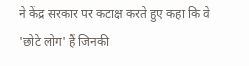ने केंद्र सरकार पर कटाक्ष करते हुए कहा कि वे 'छोटे लोग' हैं जिनकी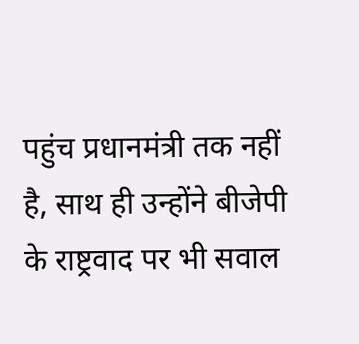पहुंच प्रधानमंत्री तक नहीं है, साथ ही उन्होंने बीजेपी के राष्ट्रवाद पर भी सवाल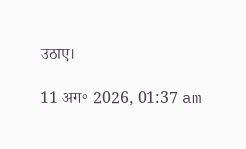उठाए।

11 अग॰ 2026, 01:37 am